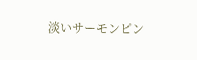淡いサーモンピン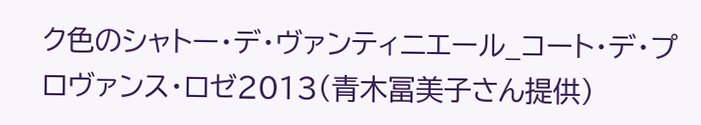ク色のシャトー・デ・ヴァンティニエール_コート・デ・プロヴァンス・ロゼ2013(青木冨美子さん提供)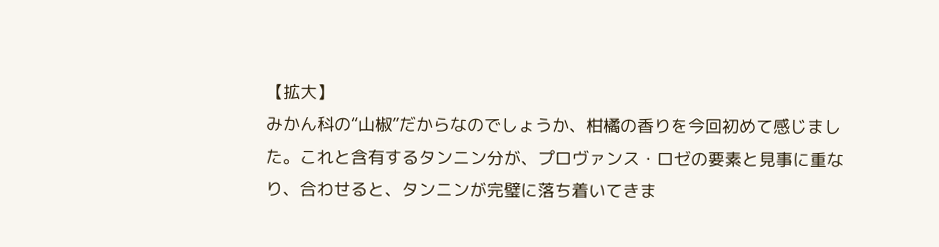【拡大】
みかん科の“山椒”だからなのでしょうか、柑橘の香りを今回初めて感じました。これと含有するタンニン分が、プロヴァンス・ロゼの要素と見事に重なり、合わせると、タンニンが完璧に落ち着いてきま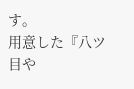す。
用意した『八ツ目や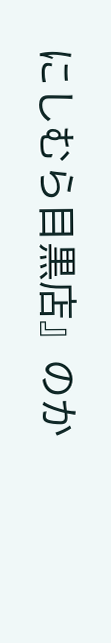にしむら目黒店』のか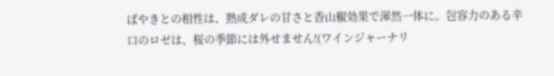ばやきとの相性は、熟成ダレの甘さと香山椒効果で渾然一体に。包容力のある辛口のロゼは、桜の季節には外せません!(ワインジャーナリ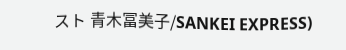スト 青木冨美子/SANKEI EXPRESS)